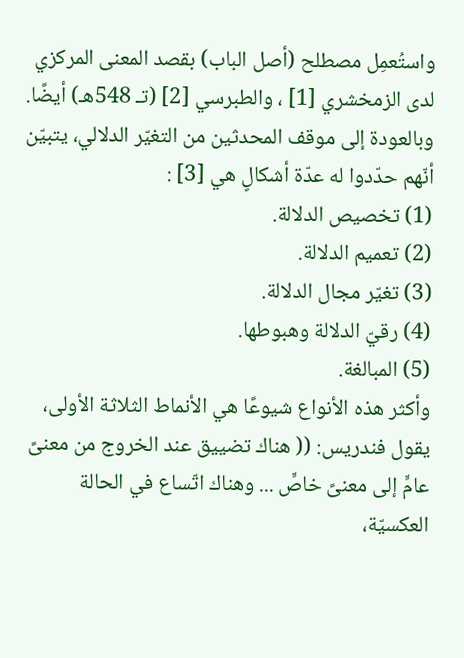واستُعمِل مصطلح (أصل الباب) بقصد المعنى المركزي لدى الزمخشري [1] ، والطبرسي [2] (تـ 548هـ) أيضًا.
وبالعودة إلى موقف المحدثين من التغيّر الدلالي، يتبيّن أنّهم حدّدوا له عدّة أشكالٍ هي [3] :
(1) تخصيص الدلالة.
(2) تعميم الدلالة.
(3) تغيّر مجال الدلالة.
(4) رقيّ الدلالة وهبوطها.
(5) المبالغة.
وأكثر هذه الأنواع شيوعًا هي الأنماط الثلاثة الأولى، يقول فندريس: (( هناك تضييق عند الخروج من معنىً عامٍّ إلى معنىً خاصٍّ ... وهناك اتّساع في الحالة العكسيّة،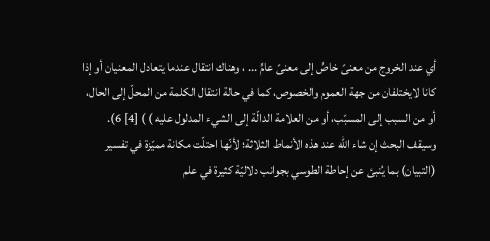أي عند الخروج من معنىً خاصٍّ إلى معنىً عامٍّ ... ، وهناك انتقال عندما يتعادل المعنيان أو إذا كانا لايختلفان من جهة العموم والخصوص، كما في حالة انتقال الكلمة من المحلّ إلى الحال، أو من السبب إلى المسبّب، أو من العلامة الدالّة إلى الشيء المدلول عليه ) ) [4] 6).
وسيقف البحث إن شاء الله عند هذه الأنماط الثلاثة؛ لأنّها احتلّت مكانة مميّزة في تفسير (التبيان) بما يُنبئ عن إحاطة الطوسي بجوانب دلاليّة كثيرة في علم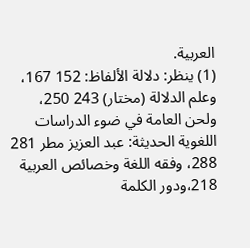العربية.
(1) ينظر: دلالة الألفاظ: 152 167، وعلم الدلالة (مختار) 243 250، ولحن العامة في ضوء الدراسات
اللغوية الحديثة: عبد العزيز مطر 281 288، وفقه اللغة وخصائص العربية 218،ودور الكلمة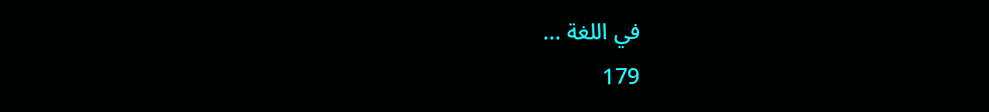في اللغة ...
179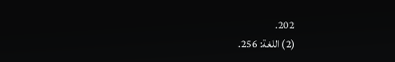202.
(2) اللغة: 256.